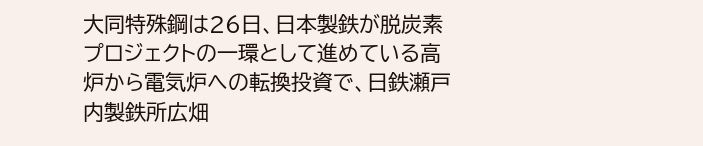大同特殊鋼は26日、日本製鉄が脱炭素プロジェクトの一環として進めている高炉から電気炉への転換投資で、日鉄瀬戸内製鉄所広畑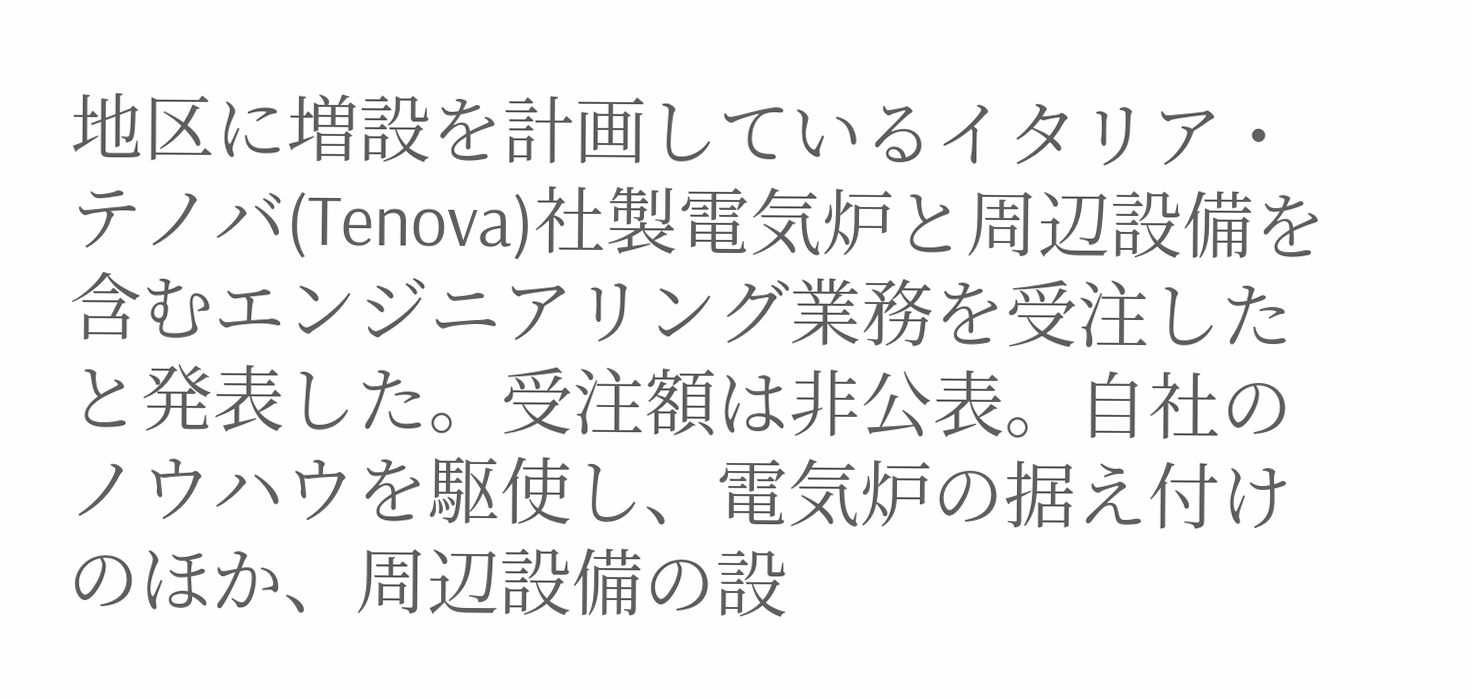地区に増設を計画しているイタリア・テノバ(Tenova)社製電気炉と周辺設備を含むエンジニアリング業務を受注したと発表した。受注額は非公表。自社のノウハウを駆使し、電気炉の据え付けのほか、周辺設備の設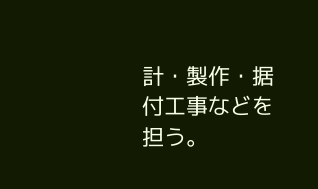計・製作・据付工事などを担う。